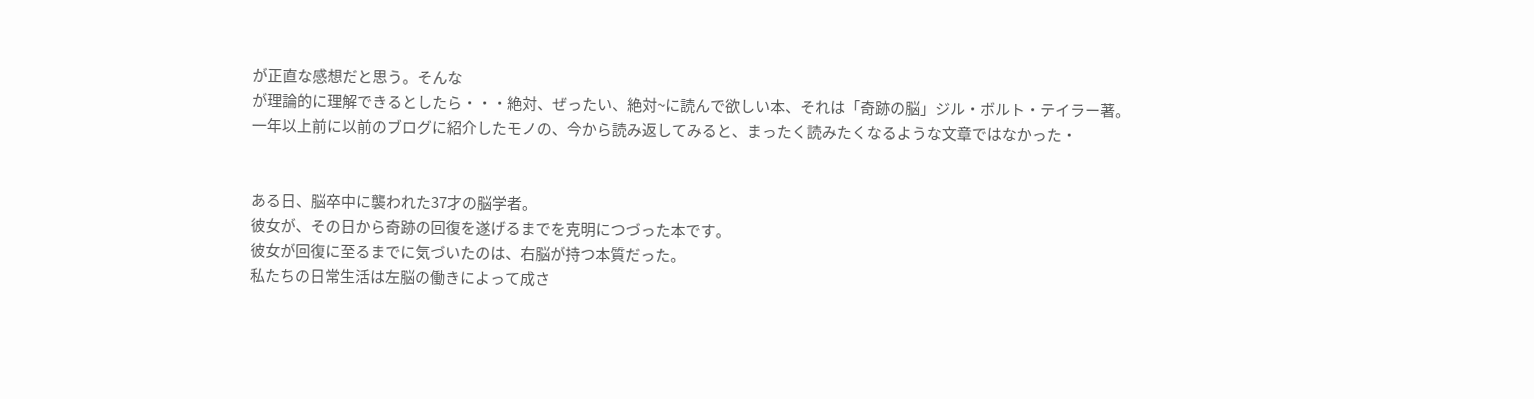が正直な感想だと思う。そんな
が理論的に理解できるとしたら・・・絶対、ぜったい、絶対~に読んで欲しい本、それは「奇跡の脳」ジル・ボルト・テイラー著。
一年以上前に以前のブログに紹介したモノの、今から読み返してみると、まったく読みたくなるような文章ではなかった・


ある日、脳卒中に襲われた37才の脳学者。
彼女が、その日から奇跡の回復を遂げるまでを克明につづった本です。
彼女が回復に至るまでに気づいたのは、右脳が持つ本質だった。
私たちの日常生活は左脳の働きによって成さ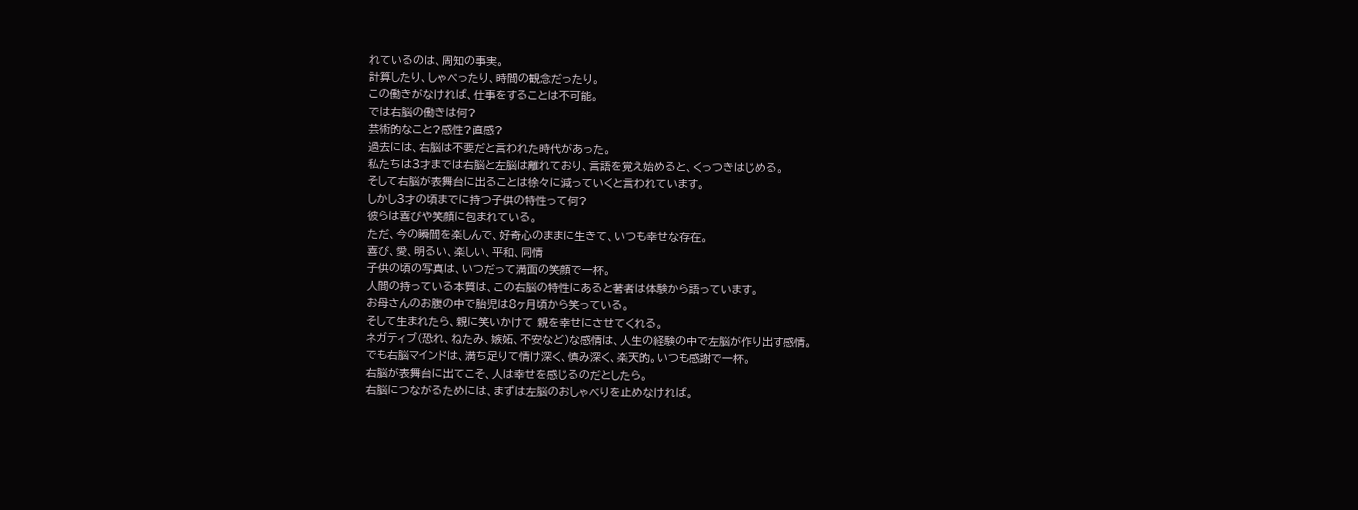れているのは、周知の事実。
計算したり、しゃべったり、時間の観念だったり。
この働きがなければ、仕事をすることは不可能。
では右脳の働きは何?
芸術的なこと?感性?直感?
過去には、右脳は不要だと言われた時代があった。
私たちは3才までは右脳と左脳は離れており、言語を覚え始めると、くっつきはじめる。
そして右脳が表舞台に出ることは徐々に減っていくと言われています。
しかし3才の頃までに持つ子供の特性って何?
彼らは喜びや笑顔に包まれている。
ただ、今の瞬間を楽しんで、好奇心のままに生きて、いつも幸せな存在。
喜び、愛、明るい、楽しい、平和、同情
子供の頃の写真は、いつだって満面の笑顔で一杯。
人間の持っている本質は、この右脳の特性にあると著者は体験から語っています。
お母さんのお腹の中で胎児は8ヶ月頃から笑っている。
そして生まれたら、親に笑いかけて 親を幸せにさせてくれる。
ネガティブ(恐れ、ねたみ、嫉妬、不安など)な感情は、人生の経験の中で左脳が作り出す感情。
でも右脳マインドは、満ち足りて情け深く、慎み深く、楽天的。いつも感謝で一杯。
右脳が表舞台に出てこそ、人は幸せを感じるのだとしたら。
右脳につながるためには、まずは左脳のおしゃべりを止めなければ。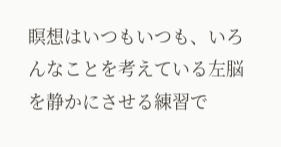瞑想はいつもいつも、いろんなことを考えている左脳を静かにさせる練習で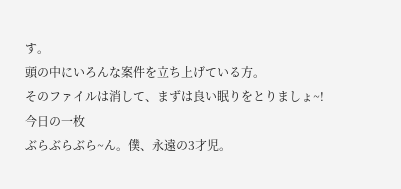す。
頭の中にいろんな案件を立ち上げている方。
そのファイルは消して、まずは良い眠りをとりましょ~!
今日の一枚
ぶらぶらぶら~ん。僕、永遠の3才児。